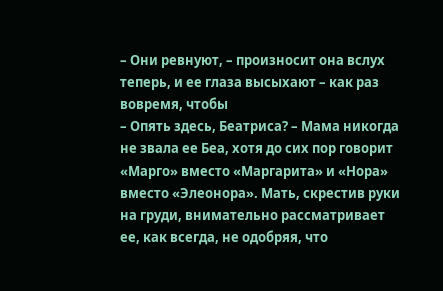– Они ревнуют, – произносит она вслух теперь, и ее глаза высыхают – как раз вовремя, чтобы
– Опять здесь, Беатриса? – Мама никогда не звала ее Беа, хотя до сих пор говорит «Марго» вместо «Маргарита» и «Нора» вместо «Элеонора». Мать, скрестив руки на груди, внимательно рассматривает ее, как всегда, не одобряя, что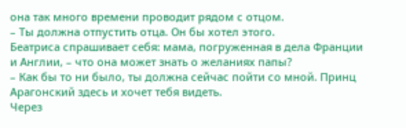она так много времени проводит рядом с отцом.
– Ты должна отпустить отца. Он бы хотел этого.
Беатриса спрашивает себя: мама, погруженная в дела Франции и Англии, – что она может знать о желаниях папы?
– Как бы то ни было, ты должна сейчас пойти со мной. Принц Арагонский здесь и хочет тебя видеть.
Через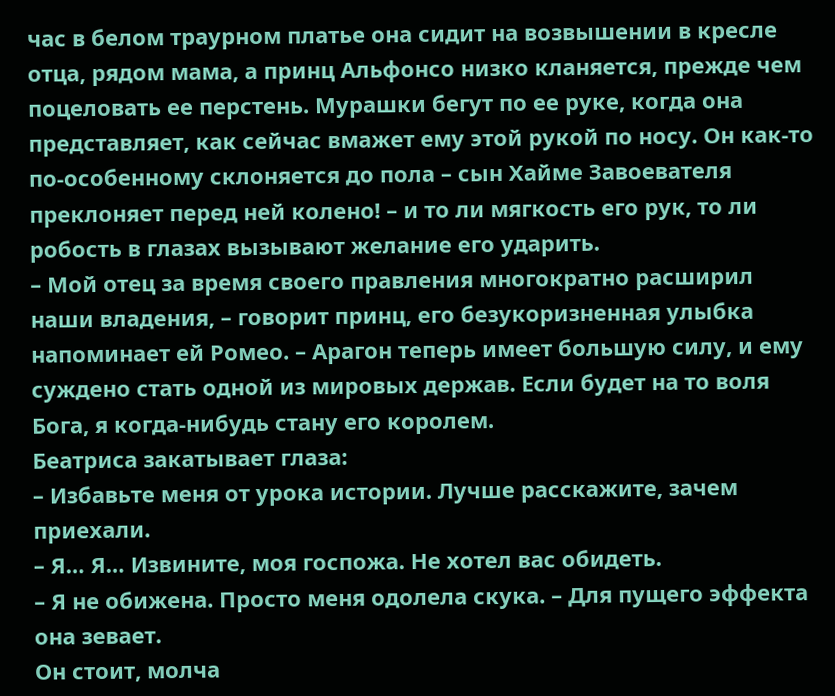час в белом траурном платье она сидит на возвышении в кресле отца, рядом мама, а принц Альфонсо низко кланяется, прежде чем поцеловать ее перстень. Мурашки бегут по ее руке, когда она представляет, как сейчас вмажет ему этой рукой по носу. Он как-то по-особенному склоняется до пола – сын Хайме Завоевателя преклоняет перед ней колено! – и то ли мягкость его рук, то ли робость в глазах вызывают желание его ударить.
– Мой отец за время своего правления многократно расширил наши владения, – говорит принц, его безукоризненная улыбка напоминает ей Ромео. – Арагон теперь имеет большую силу, и ему суждено стать одной из мировых держав. Если будет на то воля Бога, я когда-нибудь стану его королем.
Беатриса закатывает глаза:
– Избавьте меня от урока истории. Лучше расскажите, зачем приехали.
– Я… Я… Извините, моя госпожа. Не хотел вас обидеть.
– Я не обижена. Просто меня одолела скука. – Для пущего эффекта она зевает.
Он стоит, молча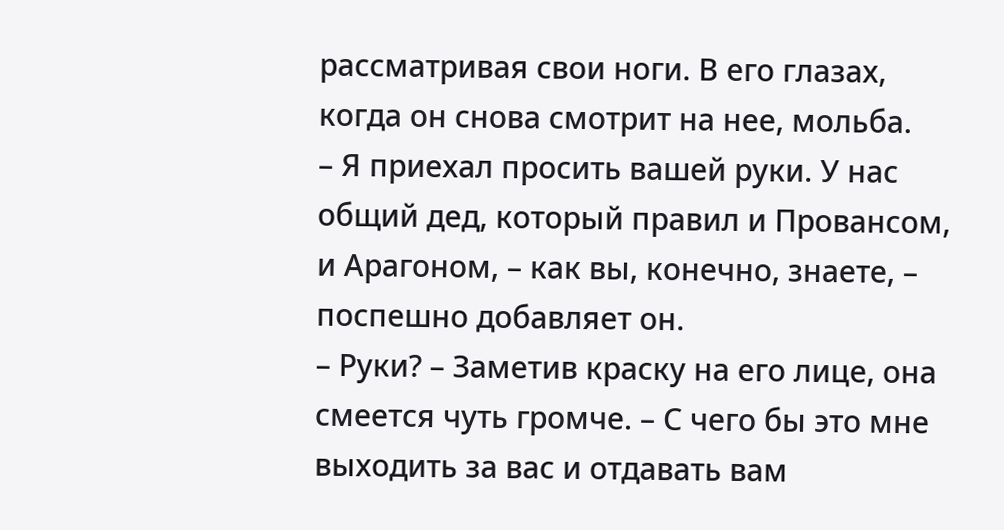рассматривая свои ноги. В его глазах, когда он снова смотрит на нее, мольба.
– Я приехал просить вашей руки. У нас общий дед, который правил и Провансом, и Арагоном, – как вы, конечно, знаете, – поспешно добавляет он.
– Руки? – Заметив краску на его лице, она смеется чуть громче. – С чего бы это мне выходить за вас и отдавать вам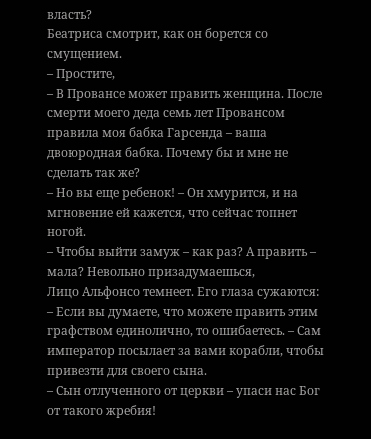власть?
Беатриса смотрит, как он борется со смущением.
– Простите,
– В Провансе может править женщина. После смерти моего деда семь лет Провансом правила моя бабка Гарсенда – ваша двоюродная бабка. Почему бы и мне не сделать так же?
– Но вы еще ребенок! – Он хмурится, и на мгновение ей кажется, что сейчас топнет ногой.
– Чтобы выйти замуж – как раз? А править – мала? Невольно призадумаешься,
Лицо Альфонсо темнеет. Его глаза сужаются:
– Если вы думаете, что можете править этим графством единолично, то ошибаетесь. – Сам император посылает за вами корабли, чтобы привезти для своего сына.
– Сын отлученного от церкви – упаси нас Бог от такого жребия!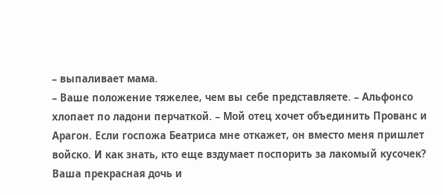– выпаливает мама.
– Ваше положение тяжелее, чем вы себе представляете. – Альфонсо хлопает по ладони перчаткой. – Мой отец хочет объединить Прованс и Арагон. Если госпожа Беатриса мне откажет, он вместо меня пришлет войско. И как знать, кто еще вздумает поспорить за лакомый кусочек? Ваша прекрасная дочь и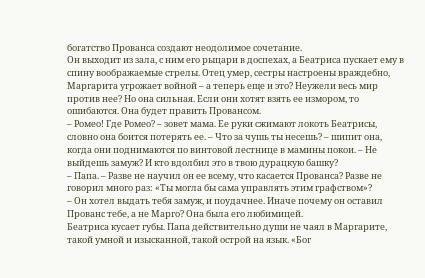богатство Прованса создают неодолимое сочетание.
Он выходит из зала, с ним его рыцари в доспехах, а Беатриса пускает ему в спину воображаемые стрелы. Отец умер, сестры настроены враждебно, Маргарита угрожает войной – а теперь еще и это? Неужели весь мир против нее? Но она сильная. Если они хотят взять ее измором, то ошибаются. Она будет править Провансом.
– Ромео! Где Ромео? – зовет мама. Ее руки сжимают локоть Беатрисы, словно она боится потерять ее. – Что за чушь ты несешь? – шипит она, когда они поднимаются по винтовой лестнице в мамины покои. – Не выйдешь замуж? И кто вдолбил это в твою дурацкую башку?
– Папа. – Разве не научил он ее всему, что касается Прованса? Разве не говорил много раз: «Ты могла бы сама управлять этим графством»?
– Он хотел выдать тебя замуж, и поудачнее. Иначе почему он оставил Прованс тебе, а не Марго? Она была его любимицей.
Беатриса кусает губы. Папа действительно души не чаял в Маргарите, такой умной и изысканной, такой острой на язык. «Бог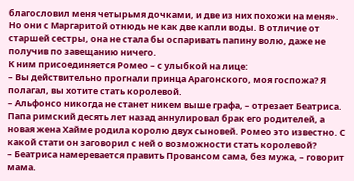благословил меня четырьмя дочками, и две из них похожи на меня». Но они с Маргаритой отнюдь не как две капли воды. В отличие от старшей сестры, она не стала бы оспаривать папину волю, даже не получив по завещанию ничего.
К ним присоединяется Ромео – с улыбкой на лице:
– Вы действительно прогнали принца Арагонского, моя госпожа? Я полагал, вы хотите стать королевой.
– Альфонсо никогда не станет никем выше графа, – отрезает Беатриса. Папа римский десять лет назад аннулировал брак его родителей, а новая жена Хайме родила королю двух сыновей. Ромео это известно. С какой стати он заговорил с ней о возможности стать королевой?
– Беатриса намеревается править Провансом сама, без мужа, – говорит мама.